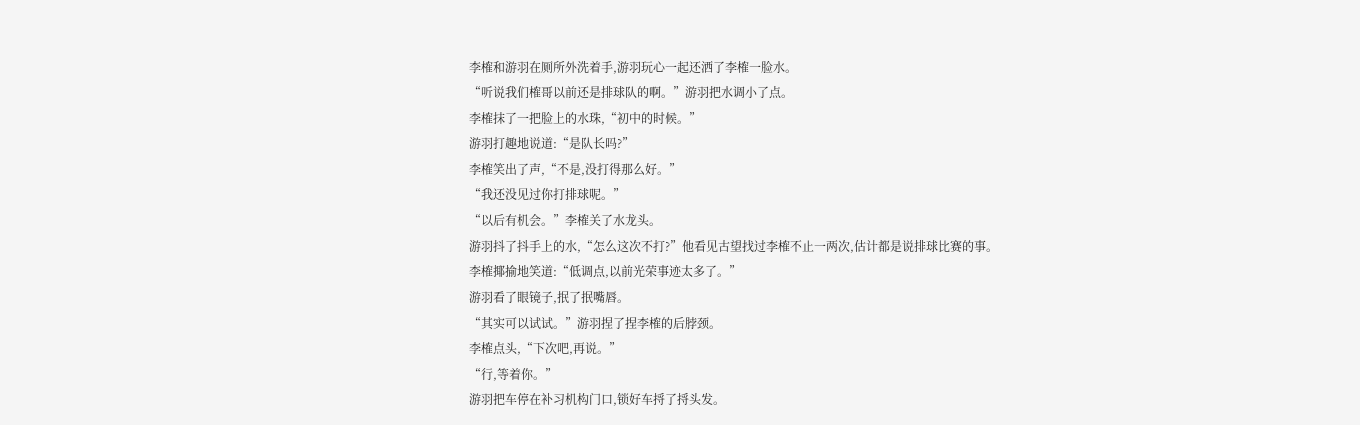李榷和游羽在厕所外洗着手,游羽玩心一起还洒了李榷一脸水。
“听说我们榷哥以前还是排球队的啊。”游羽把水调小了点。
李榷抹了一把脸上的水珠,“初中的时候。”
游羽打趣地说道:“是队长吗?”
李榷笑出了声,“不是,没打得那么好。”
“我还没见过你打排球呢。”
“以后有机会。”李榷关了水龙头。
游羽抖了抖手上的水,“怎么这次不打?”他看见古望找过李榷不止一两次,估计都是说排球比赛的事。
李榷揶揄地笑道:“低调点,以前光荣事迹太多了。”
游羽看了眼镜子,抿了抿嘴唇。
“其实可以试试。”游羽捏了捏李榷的后脖颈。
李榷点头,“下次吧,再说。”
“行,等着你。”
游羽把车停在补习机构门口,锁好车捋了捋头发。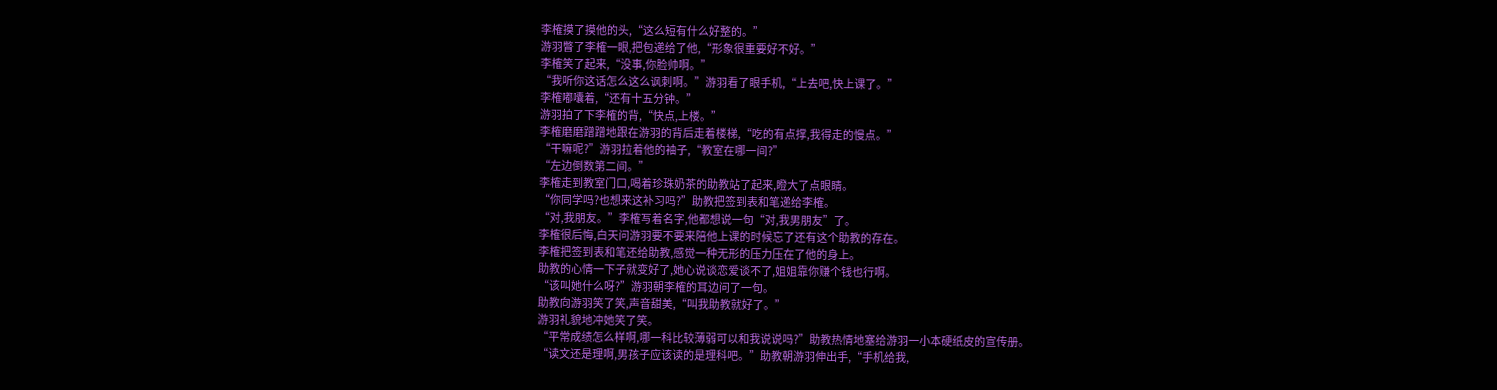李榷摸了摸他的头,“这么短有什么好整的。”
游羽瞥了李榷一眼,把包递给了他,“形象很重要好不好。”
李榷笑了起来,“没事,你脸帅啊。”
“我听你这话怎么这么讽刺啊。”游羽看了眼手机,“上去吧,快上课了。”
李榷嘟囔着,“还有十五分钟。”
游羽拍了下李榷的背,“快点,上楼。”
李榷磨磨蹭蹭地跟在游羽的背后走着楼梯,“吃的有点撑,我得走的慢点。”
“干嘛呢?”游羽拉着他的袖子,“教室在哪一间?”
“左边倒数第二间。”
李榷走到教室门口,喝着珍珠奶茶的助教站了起来,瞪大了点眼睛。
“你同学吗?也想来这补习吗?”助教把签到表和笔递给李榷。
“对,我朋友。”李榷写着名字,他都想说一句“对,我男朋友”了。
李榷很后悔,白天问游羽要不要来陪他上课的时候忘了还有这个助教的存在。
李榷把签到表和笔还给助教,感觉一种无形的压力压在了他的身上。
助教的心情一下子就变好了,她心说谈恋爱谈不了,姐姐靠你赚个钱也行啊。
“该叫她什么呀?”游羽朝李榷的耳边问了一句。
助教向游羽笑了笑,声音甜美,“叫我助教就好了。”
游羽礼貌地冲她笑了笑。
“平常成绩怎么样啊,哪一科比较薄弱可以和我说说吗?”助教热情地塞给游羽一小本硬纸皮的宣传册。
“读文还是理啊,男孩子应该读的是理科吧。”助教朝游羽伸出手,“手机给我,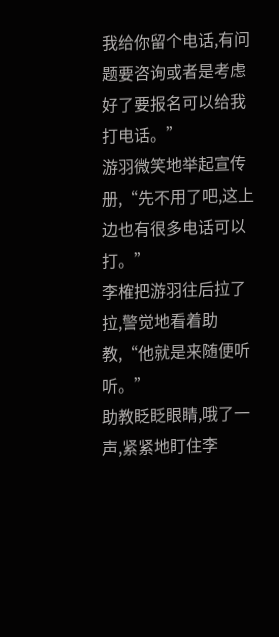我给你留个电话,有问题要咨询或者是考虑好了要报名可以给我打电话。”
游羽微笑地举起宣传册,“先不用了吧,这上边也有很多电话可以打。”
李榷把游羽往后拉了拉,警觉地看着助教,“他就是来随便听听。”
助教眨眨眼睛,哦了一声,紧紧地盯住李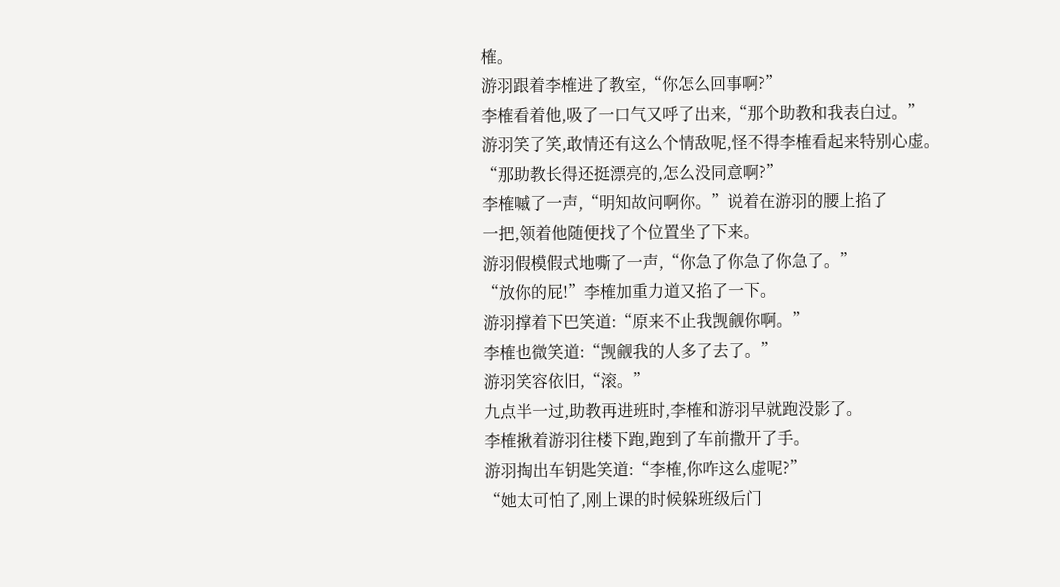榷。
游羽跟着李榷进了教室,“你怎么回事啊?”
李榷看着他,吸了一口气又呼了出来,“那个助教和我表白过。”
游羽笑了笑,敢情还有这么个情敌呢,怪不得李榷看起来特别心虚。
“那助教长得还挺漂亮的,怎么没同意啊?”
李榷嘁了一声,“明知故问啊你。”说着在游羽的腰上掐了
一把,领着他随便找了个位置坐了下来。
游羽假模假式地嘶了一声,“你急了你急了你急了。”
“放你的屁!”李榷加重力道又掐了一下。
游羽撑着下巴笑道:“原来不止我觊觎你啊。”
李榷也微笑道:“觊觎我的人多了去了。”
游羽笑容依旧,“滚。”
九点半一过,助教再进班时,李榷和游羽早就跑没影了。
李榷揪着游羽往楼下跑,跑到了车前撒开了手。
游羽掏出车钥匙笑道:“李榷,你咋这么虚呢?”
“她太可怕了,刚上课的时候躲班级后门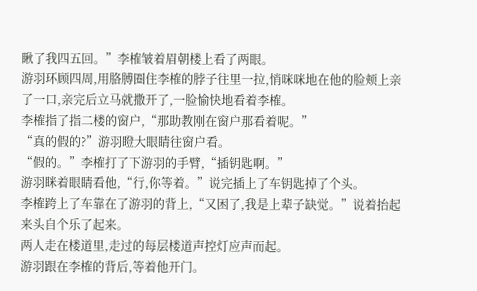瞅了我四五回。”李榷皱着眉朝楼上看了两眼。
游羽环顾四周,用胳膊圈住李榷的脖子往里一拉,悄咪咪地在他的脸颊上亲了一口,亲完后立马就撒开了,一脸愉快地看着李榷。
李榷指了指二楼的窗户,“那助教刚在窗户那看着呢。”
“真的假的?”游羽瞪大眼睛往窗户看。
“假的。”李榷打了下游羽的手臂,“插钥匙啊。”
游羽眯着眼睛看他,“行,你等着。”说完插上了车钥匙掉了个头。
李榷跨上了车靠在了游羽的背上,“又困了,我是上辈子缺觉。”说着抬起来头自个乐了起来。
两人走在楼道里,走过的每层楼道声控灯应声而起。
游羽跟在李榷的背后,等着他开门。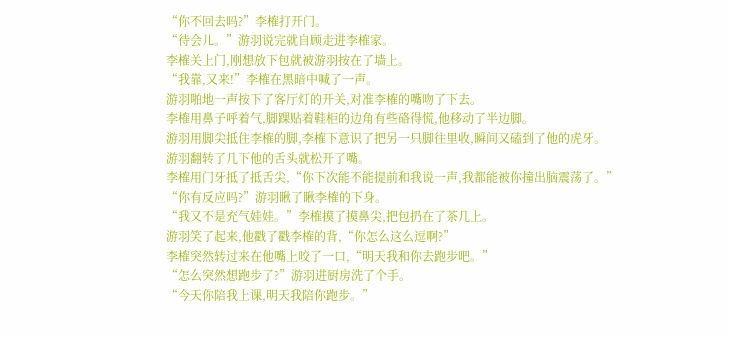“你不回去吗?”李榷打开门。
“待会儿。”游羽说完就自顾走进李榷家。
李榷关上门,刚想放下包就被游羽按在了墙上。
“我靠,又来!”李榷在黑暗中喊了一声。
游羽啪地一声按下了客厅灯的开关,对准李榷的嘴吻了下去。
李榷用鼻子呼着气,脚踝贴着鞋柜的边角有些硌得慌,他移动了半边脚。
游羽用脚尖抵住李榷的脚,李榷下意识了把另一只脚往里收,瞬间又磕到了他的虎牙。
游羽翻转了几下他的舌头就松开了嘴。
李榷用门牙抵了抵舌尖,“你下次能不能提前和我说一声,我都能被你撞出脑震荡了。”
“你有反应吗?”游羽瞅了瞅李榷的下身。
“我又不是充气娃娃。”李榷摸了摸鼻尖,把包扔在了茶几上。
游羽笑了起来,他戳了戳李榷的背,“你怎么这么逗啊?”
李榷突然转过来在他嘴上咬了一口,“明天我和你去跑步吧。”
“怎么突然想跑步了?”游羽进厨房洗了个手。
“今天你陪我上课,明天我陪你跑步。”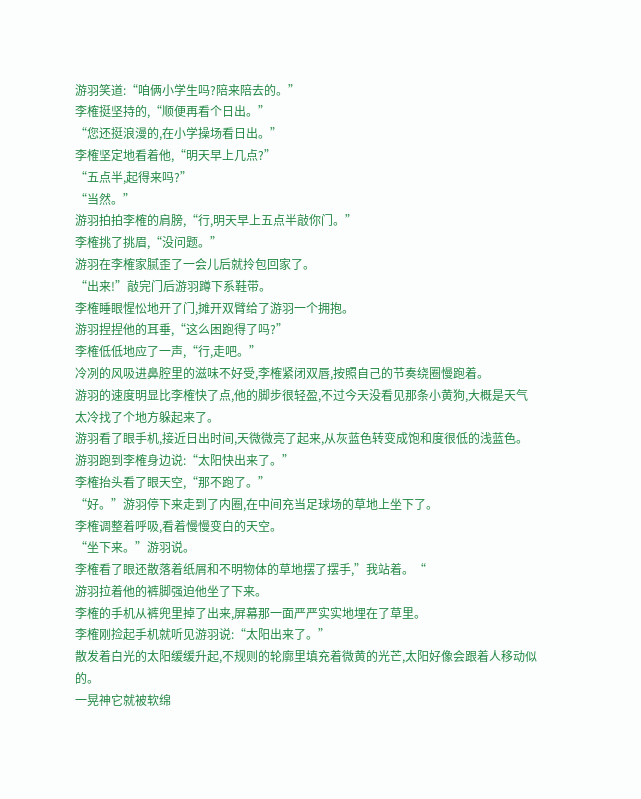游羽笑道:“咱俩小学生吗?陪来陪去的。”
李榷挺坚持的,“顺便再看个日出。”
“您还挺浪漫的,在小学操场看日出。”
李榷坚定地看着他,“明天早上几点?”
“五点半,起得来吗?”
“当然。”
游羽拍拍李榷的肩膀,“行,明天早上五点半敲你门。”
李榷挑了挑眉,“没问题。”
游羽在李榷家腻歪了一会儿后就拎包回家了。
“出来!”敲完门后游羽蹲下系鞋带。
李榷睡眼惺忪地开了门,摊开双臂给了游羽一个拥抱。
游羽捏捏他的耳垂,“这么困跑得了吗?”
李榷低低地应了一声,“行,走吧。”
冷冽的风吸进鼻腔里的滋味不好受,李榷紧闭双唇,按照自己的节奏绕圈慢跑着。
游羽的速度明显比李榷快了点,他的脚步很轻盈,不过今天没看见那条小黄狗,大概是天气太冷找了个地方躲起来了。
游羽看了眼手机,接近日出时间,天微微亮了起来,从灰蓝色转变成饱和度很低的浅蓝色。
游羽跑到李榷身边说:“太阳快出来了。”
李榷抬头看了眼天空,“那不跑了。”
“好。”游羽停下来走到了内圈,在中间充当足球场的草地上坐下了。
李榷调整着呼吸,看着慢慢变白的天空。
“坐下来。”游羽说。
李榷看了眼还散落着纸屑和不明物体的草地摆了摆手,”我站着。“
游羽拉着他的裤脚强迫他坐了下来。
李榷的手机从裤兜里掉了出来,屏幕那一面严严实实地埋在了草里。
李榷刚捡起手机就听见游羽说:“太阳出来了。”
散发着白光的太阳缓缓升起,不规则的轮廓里填充着微黄的光芒,太阳好像会跟着人移动似的。
一晃神它就被软绵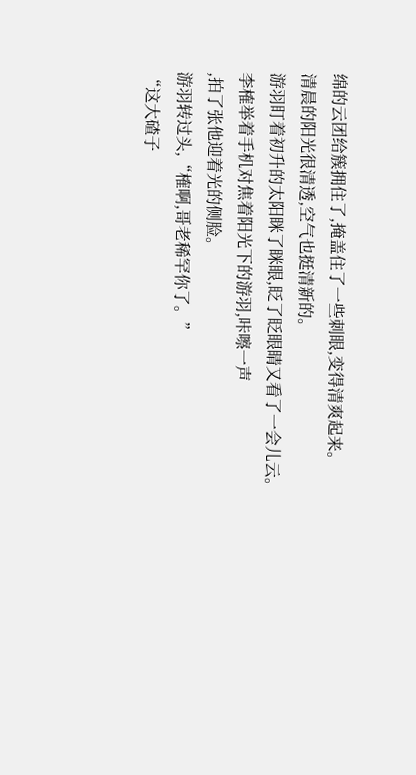绵的云团给簇拥住了,掩盖住了一些刺眼,变得清爽起来。
清晨的阳光很清透,空气也挺清新的。
游羽盯着初升的太阳眯了眯眼,眨了眨眼睛又看了一会儿云。
李榷举着手机对焦着阳光下的游羽,咔嚓一声
,拍了张他迎着光的侧脸。
游羽转过头,“榷啊,哥老稀罕你了。”
“这大碴子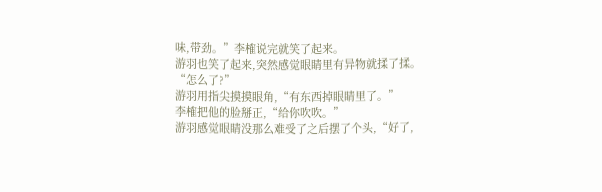味,带劲。”李榷说完就笑了起来。
游羽也笑了起来,突然感觉眼睛里有异物就揉了揉。
“怎么了?”
游羽用指尖摸摸眼角,“有东西掉眼睛里了。”
李榷把他的脸掰正,“给你吹吹。”
游羽感觉眼睛没那么难受了之后摆了个头,“好了,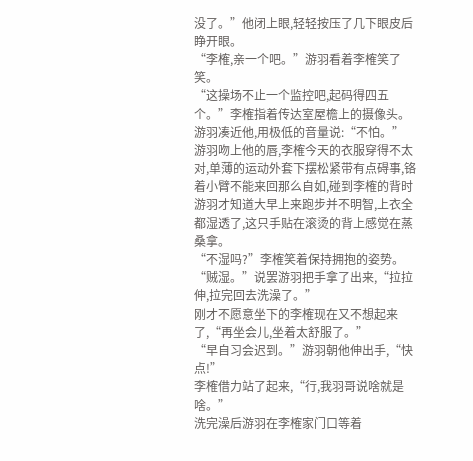没了。”他闭上眼,轻轻按压了几下眼皮后睁开眼。
“李榷,亲一个吧。”游羽看着李榷笑了笑。
“这操场不止一个监控吧,起码得四五个。”李榷指着传达室屋檐上的摄像头。
游羽凑近他,用极低的音量说:“不怕。”
游羽吻上他的唇,李榷今天的衣服穿得不太对,单薄的运动外套下摆松紧带有点碍事,铬着小臂不能来回那么自如,碰到李榷的背时游羽才知道大早上来跑步并不明智,上衣全都湿透了,这只手贴在滚烫的背上感觉在蒸桑拿。
“不湿吗?”李榷笑着保持拥抱的姿势。
“贼湿。”说罢游羽把手拿了出来,“拉拉伸,拉完回去洗澡了。”
刚才不愿意坐下的李榷现在又不想起来了,“再坐会儿,坐着太舒服了。”
“早自习会迟到。”游羽朝他伸出手,“快点!”
李榷借力站了起来,“行,我羽哥说啥就是啥。”
洗完澡后游羽在李榷家门口等着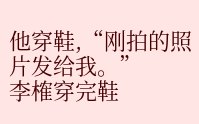他穿鞋,“刚拍的照片发给我。”
李榷穿完鞋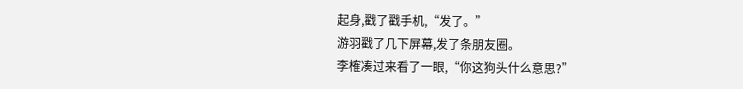起身,戳了戳手机,“发了。”
游羽戳了几下屏幕,发了条朋友圈。
李榷凑过来看了一眼,“你这狗头什么意思?”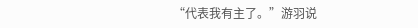“代表我有主了。”游羽说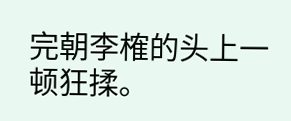完朝李榷的头上一顿狂揉。